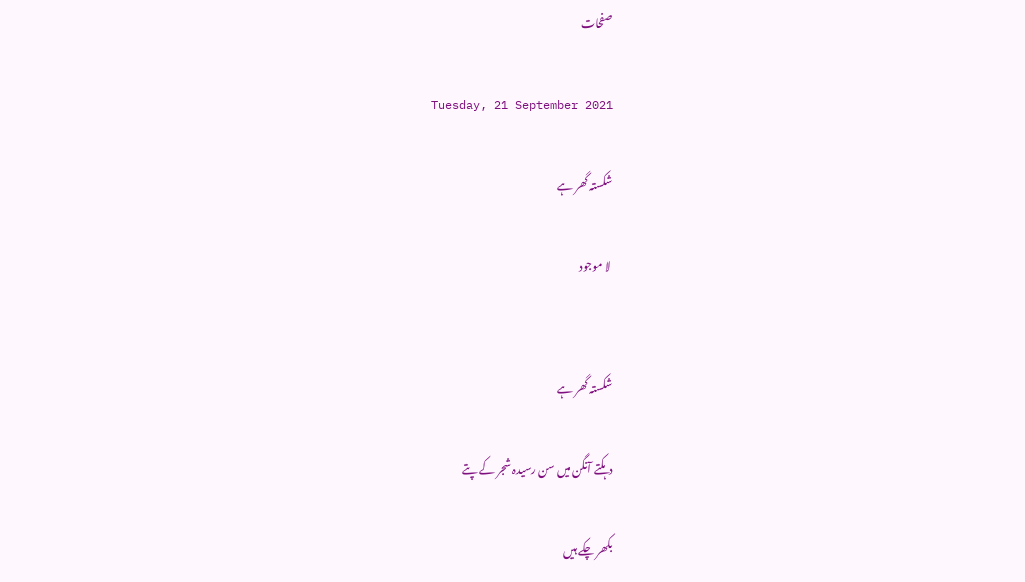صفحات

Tuesday, 21 September 2021

شکستہ گھر ہے

 لا موجود


شکستہ گھر ہے

دہکتے آنگن میں سن رسیدہ شجر کے پتے

بکھر چکے ہیں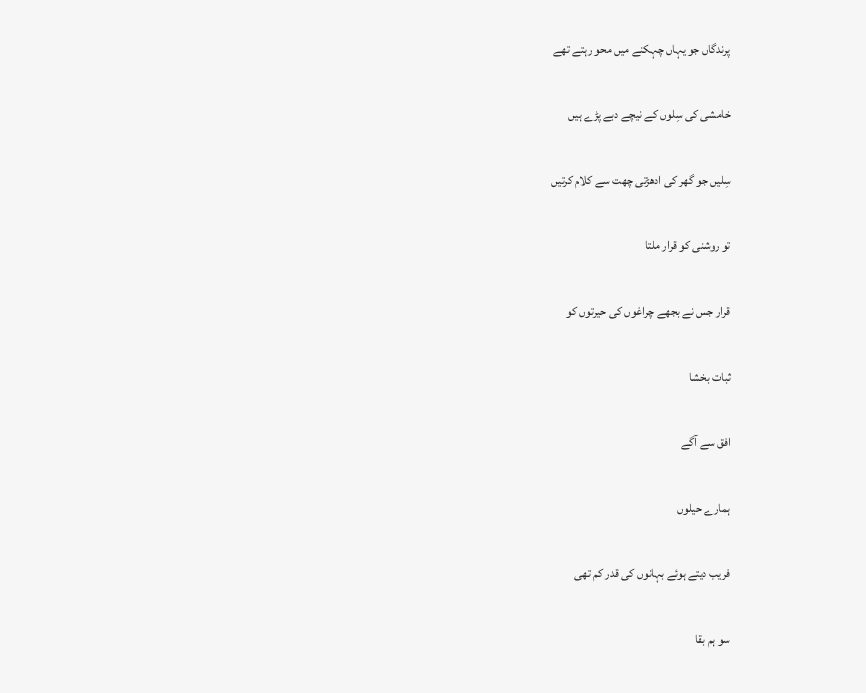پرندگاں جو یہاں چہکنے میں محو رہتے تھے

خامشی کی سِلوں کے نیچے دبے پڑے ہیں

سِلیں جو گھر کی ادھڑتی چھت سے کلام کرتیں

تو روشنی کو قرار ملتا

قرار جس نے بجھے چراغوں کی حیرتوں کو

ثبات بخشا

افق سے آگے

ہمارے حیلوں

فریب دیتے ہوئے بہانوں کی قدر کم تھی

سو ہم بقا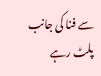سے فنا کی جانب پلٹ رہے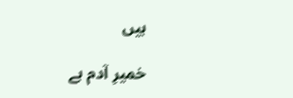ہیں

خمیرِ آدم ہے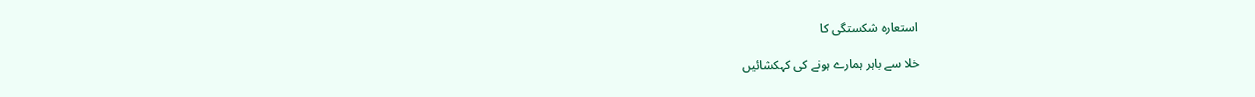استعارہ شکستگی کا

خلا سے باہر ہمارے ہونے کی کہکشائیں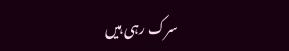سرک رہی ہیں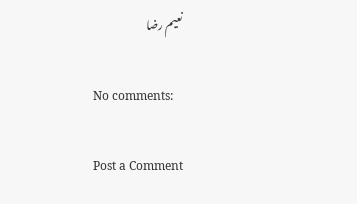نعیم رضا

No comments:

Post a Comment